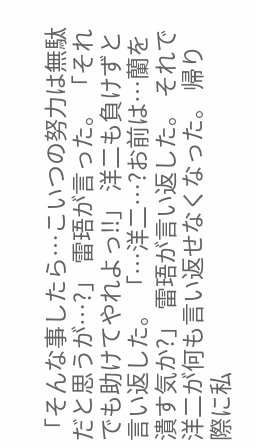「そんな事したら…こいつの努力は無駄だと思うが…?」 雷珸が言った。 「それでも助けてやれよっ!!」 洋二も負けずと言い返した。 「…洋二…?お前は…蘭を潰す気か?」 雷珸が言い返した。 それで洋二が何も言い返せなくなった。 帰り際に私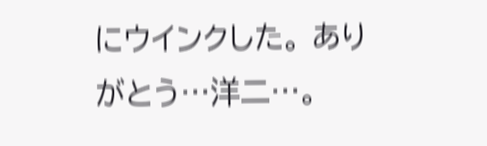にウインクした。 ありがとう…洋二…。